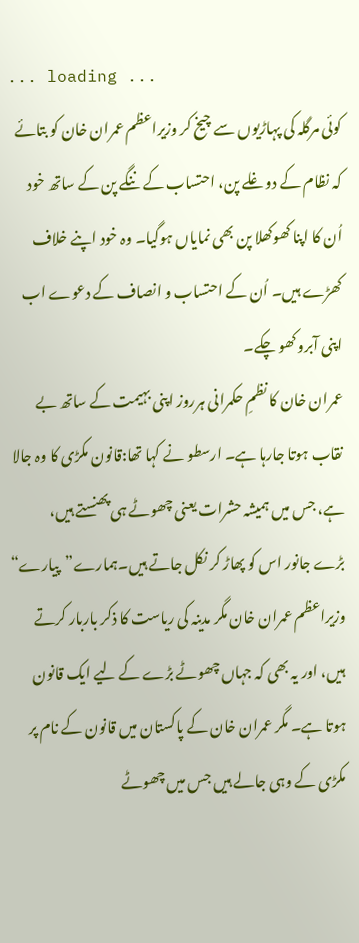... loading ...
کوئی مرگلہ کی پہاڑیوں سے چیخ کر وزیراعظم عمران خان کو بتائے کہ نظام کے دوغلے پن، احتساب کے ننگے پن کے ساتھ خود اُن کا اپنا کھوکھلا پن بھی نمایاں ہوگیا۔ وہ خود اپنے خلاف کھڑے ہیں۔ اُن کے احتساب و انصاف کے دعوے اب اپنی آبرو کھو چکے۔
عمران خان کا نظمِ حکمرانی ہرروز اپنی بہیمت کے ساتھ بے نقاب ہوتا جارہا ہے۔ ارسطو نے کہا تھا:قانون مکڑی کا وہ جالا ہے، جس میں ہمیشہ حشرات یعنی چھوٹے ہی پھنستے ہیں، بڑے جانور اس کو پھاڑ کر نکل جاتے ہیں۔ہمارے”پیارے“ وزیراعظم عمران خان مگر مدینہ کی ریاست کا ذکر باربار کرتے ہیں، اور یہ بھی کہ جہاں چھوٹے بڑے کے لیے ایک قانون ہوتا ہے۔ مگر عمران خان کے پاکستان میں قانون کے نام پر مکڑی کے وہی جالے ہیں جس میں چھوٹے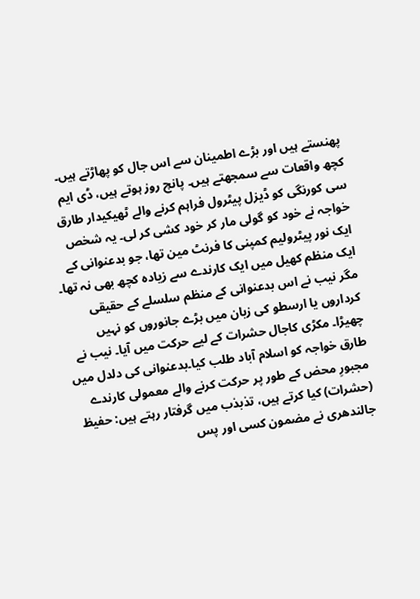پھنستے ہیں اور بڑے اطمینان سے اس جال کو پھاڑتے ہیں۔ کچھ واقعات سے سمجھتے ہیں۔ پانچ روز ہوتے ہیں، ڈی ایم سی کورنگی کو ڈیزل پیٹرول فراہم کرنے والے ٹھیکیدار طارق خواجہ نے خود کو گولی مار کر خود کشی کر لی۔ یہ شخص ایک نور پیٹرولیم کمپنی کا فرنٹ مین تھا، جو بدعنوانی کے ایک منظم کھیل میں ایک کارندے سے زیادہ کچھ بھی نہ تھا۔ مگر نیب نے اس بدعنوانی کے منظم سلسلے کے حقیقی کرداروں یا ارسطو کی زبان میں بڑے جانوروں کو نہیں چھیڑا۔ مکڑی کاجال حشرات کے لیے حرکت میں آیا۔ نیب نے طارق خواجہ کو اسلام آباد طلب کیا۔بدعنوانی کی دلدل میں مجبورِ محض کے طور پر حرکت کرنے والے معمولی کارندے (حشرات) کیا کرتے ہیں، تذبذب میں گرفتار رہتے ہیں: حفیظ جالندھری نے مضمون کسی اور پس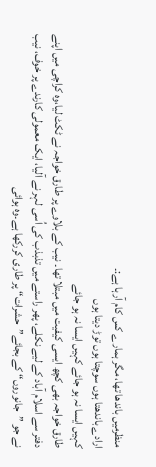منظرمیں باندھا تھا، مگر ہمارے کس کام آرہا ہے:۔
ارادے باندھتا ہوں سوچتا ہوں توڑ دیتا ہوں
کہیں ایسا نہ ہو جائے کہیں ایسا نہ ہو جائے
طارق خواجہ بھی کچھ ایسی کیفیت میں مبتلا تھا۔ نیب کے بلاوے پر طارق خواجہ نے ٹکٹ لیا،وہ کراچی میں اپنے دفتر سے اسلام آباد کے لیے نکلے، پھر راستے میں تذبذب کی اُسی لہر نے آلیا، ایک معمولی کارندے پر خوف، نیب نے جو ”جانوروں“ کے بجائے”حشرات“ پر طاری کررکھا ہے۔وہ ہوائی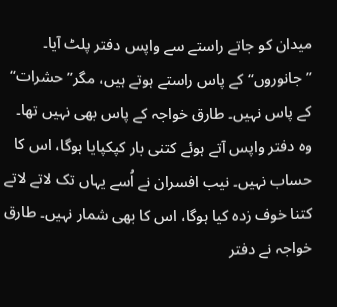میدان کو جاتے راستے سے واپس دفتر پلٹ آیا۔ ”جانوروں“ کے پاس راستے ہوتے ہیں، مگر”حشرات“ کے پاس نہیں۔ طارق خواجہ کے پاس بھی نہیں تھا۔ وہ دفتر واپس آتے ہوئے کتنی بار کپکپایا ہوگا، اس کا حساب نہیں۔ نیب افسران نے اُسے یہاں تک لاتے لاتے کتنا خوف زدہ کیا ہوگا، اس کا بھی شمار نہیں۔ طارق خواجہ نے دفتر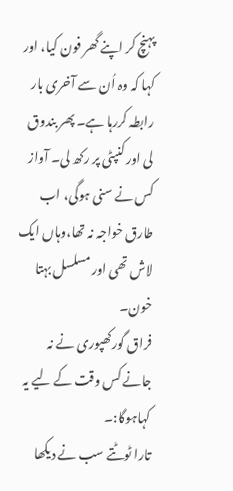پہنچ کر اپنے گھر فون کیا، اور کہا کہ وہ اُن سے آخری بار رابطہ کررہا ہے۔ پھر بندوق لی اور کنپٹی پر رکھ لی۔ آواز کس نے سنی ہوگی، اب طارق خواجہ نہ تھا،وہاں ایک لاش تھی اور مسلسل بہتا خون۔
فراق گورکھپوری نے نہ جانے کس وقت کے لیے یہ کہاہوگا:۔
تارا ٹوٹتے سب نے دیکھا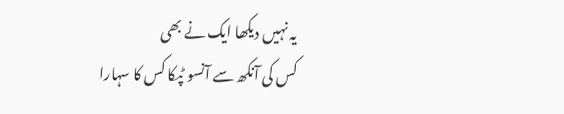یہ نہیں دیکھا ایک نے بھی
کس کی آنکھ سے آنسو ٹپکا کس کا سہارا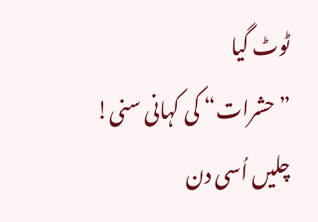ٹوٹ گیا
”حشرات“ کی کہانی سنی! چلیں اُسی دن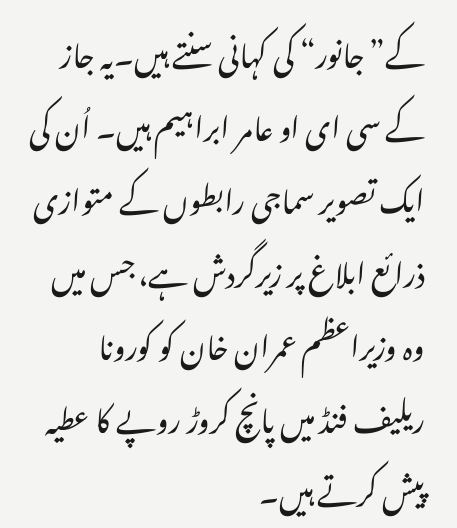کے”جانور“ کی کہانی سنتے ہیں۔یہ جاز کے سی ای او عامر ابراہیم ہیں۔ اُن کی ایک تصویر سماجی رابطوں کے متوازی ذرائع ابلاغ پر زیرگردش ہے، جس میں وہ وزیراعظم عمران خان کو کورونا ریلیف فنڈ میں پانچ کروڑ روپے کا عطیہ پیش کرتے ہیں۔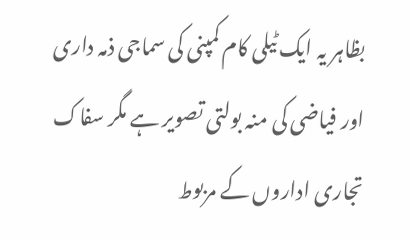بظاہر یہ ایک ٹیلی کام کمپنی کی سماجی ذمہ داری اور فیاضی کی منہ بولتی تصویر ہے مگر سفاک تجاری اداروں کے مربوط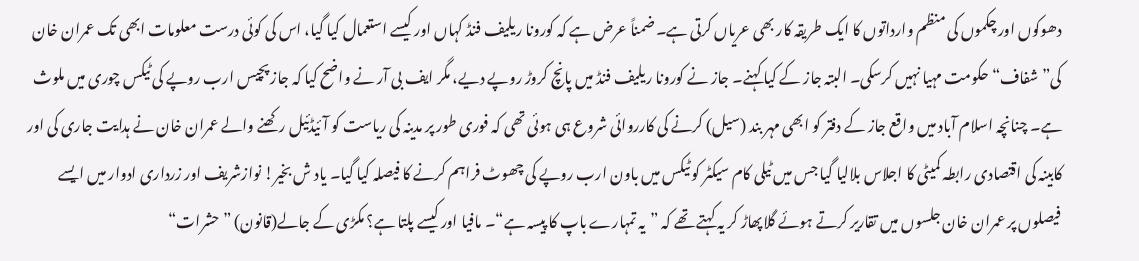دھوکوں اور چکموں کی منظم وارداتوں کا ایک طریقہ کار بھی عریاں کرتی ہے۔ ضمناً عرض ہے کہ کورونا ریلیف فنڈ کہاں اور کیسے استعمال کیا گیا، اس کی کوئی درست معلومات ابھی تک عمران خان کی”شفاف“ حکومت مہیا نہیں کرسکی۔ البتہ جاز کے کیا کہنے۔ جاز نے کورونا ریلیف فنڈ میں پانچ کروڑ روپے دیے، مگر ایف بی آر نے واضح کیا کہ جاز پچیس ارب روپے کی ٹیکس چوری میں ملوث ہے۔ چنانچہ اسلام آباد میں واقع جاز کے دفتر کو ابھی مہر بند (سیل) کرنے کی کارروائی شروع ہی ہوئی تھی کہ فوری طور پر مدینہ کی ریاست کو آئیڈئیل رکھنے والے عمران خان نے ہدایت جاری کی اور کابینہ کی اقتصادی رابطہ کمیٹی کا اجلاس بلالیا گیا جس میں ٹیلی کام سیکٹر کو ٹیکس میں باون ارب روپے کی چھوٹ فراہم کرنے کا فیصلہ کیا گیا۔ یاد ش بخیر! نوازشریف اور زرداری ادوار میں ایسے فیصلوں پر عمران خان جلسوں میں تقاریر کرتے ہوئے گلاپھاڑ کر یہ کہتے تھے کہ ”یہ تمہارے باپ کا پیسہ ہے“۔ مافیا اور کیسے پلتا ہے؟ مکڑی کے جالے(قانون) ”حشرات“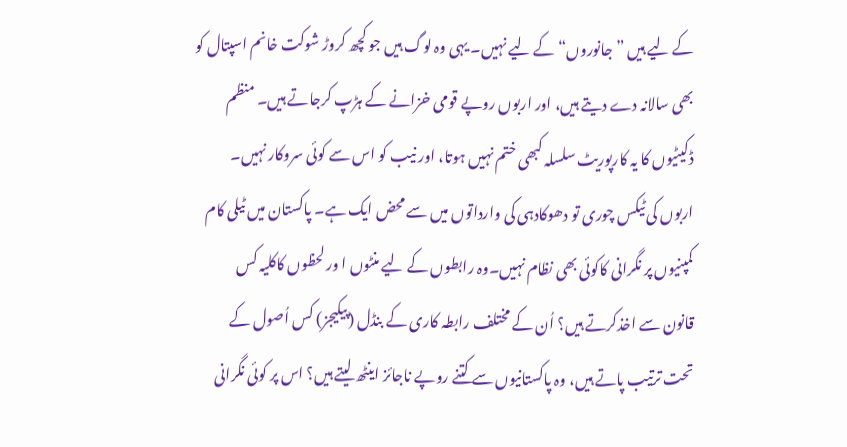کے لیے ہیں ”جانوروں“کے لیے نہیں۔ یہی وہ لوگ ہیں جو کچھ کروڑ شوکت خانم اسپتال کو بھی سالانہ دے دیتے ہیں، اور اربوں روپے قومی خزانے کے ہڑپ کرجاتے ہیں۔ منظم ڈکیٹیوں کا یہ کارپوریٹ سلسلہ کبھی ختم نہیں ہوتا، اور نیب کو اس سے کوئی سروکار نہیں۔ اربوں کی ٹیکس چوری تو دھوکادہی کی وارداتوں میں سے محض ایک ہے۔ پاکستان میں ٹیلی کام کمپنیوں پر نگرانی کاکوئی بھی نظام نہیں۔وہ رابطوں کے لیے منٹوں ا ور لحظوں کاکلیہ کس قانون سے اخذکرتے ہیں؟ اُن کے مختلف رابطہ کاری کے بنڈل (پیکیجز) کس اُصول کے تحت ترتیب پاتے ہیں، وہ پاکستانیوں سے کتنے روپے ناجائز اینٹھ لیتے ہیں؟ اس پر کوئی نگرانی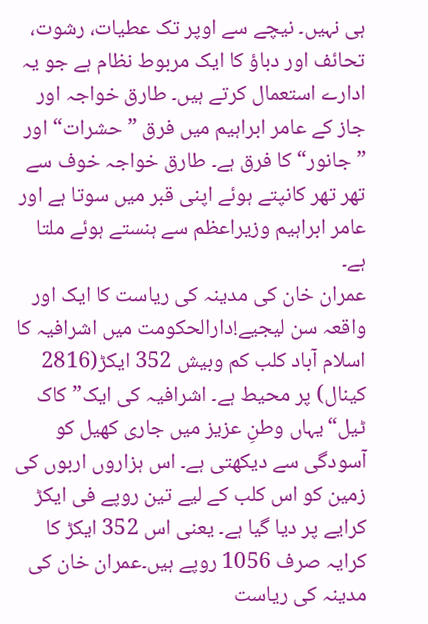ہی نہیں۔ نیچے سے اوپر تک عطیات، رشوت، تحائف اور دباؤ کا ایک مربوط نظام ہے جو یہ ادارے استعمال کرتے ہیں۔ طارق خواجہ اور جاز کے عامر ابراہیم میں فرق ”حشرات“ اور ”جانور“کا فرق ہے۔ طارق خواجہ خوف سے تھر تھر کانپتے ہوئے اپنی قبر میں سوتا ہے اور عامر ابراہیم وزیراعظم سے ہنستے ہوئے ملتا ہے۔
عمران خان کی مدینہ کی ریاست کا ایک اور واقعہ سن لیجیے!دارالحکومت میں اشرافیہ کا اسلام آباد کلب کم وبیش 352 ایکڑ(2816 کینال) پر محیط ہے۔ اشرافیہ کی ایک”کاک ٹیل“یہاں وطنِ عزیز میں جاری کھیل کو آسودگی سے دیکھتی ہے۔ اس ہزاروں اربوں کی زمین کو اس کلب کے لیے تین روپے فی ایکڑ کرایے پر دیا گیا ہے۔ یعنی اس 352 ایکڑ کا کرایہ صرف 1056 روپے ہیں۔عمران خان کی مدینہ کی ریاست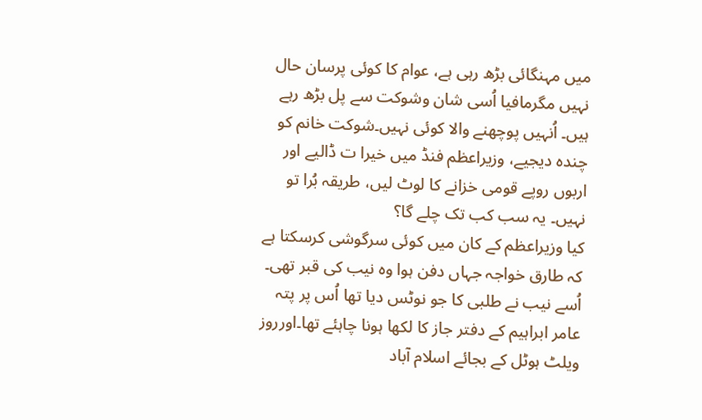میں مہنگائی بڑھ رہی ہے، عوام کا کوئی پرسان حال نہیں مگرمافیا اُسی شان وشوکت سے پل بڑھ رہے ہیں۔ اُنہیں پوچھنے والا کوئی نہیں۔شوکت خانم کو چندہ دیجیے، وزیراعظم فنڈ میں خیرا ت ڈالیے اور اربوں روپے قومی خزانے کا لوٹ لیں، طریقہ بُرا تو نہیں۔ یہ سب کب تک چلے گا؟
کیا وزیراعظم کے کان میں کوئی سرگوشی کرسکتا ہے کہ طارق خواجہ جہاں دفن ہوا وہ نیب کی قبر تھی۔ اُسے نیب نے طلبی کا جو نوٹس دیا تھا اُس پر پتہ عامر ابراہیم کے دفتر جاز کا لکھا ہونا چاہئے تھا۔اورروز ویلٹ ہوٹل کے بجائے اسلام آباد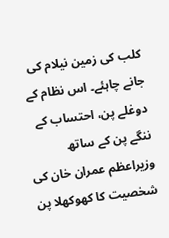کلب کی زمین نیلام کی جانے چاہئے۔ اس نظام کے دوغلے پن، احتساب کے ننگے پن کے ساتھ وزیراعظم عمران خان کی شخصیت کا کھوکھلا پن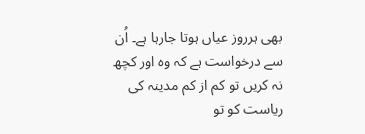بھی ہرروز عیاں ہوتا جارہا ہے۔ اُن سے درخواست ہے کہ وہ اور کچھ نہ کریں تو کم از کم مدینہ کی ریاست کو تو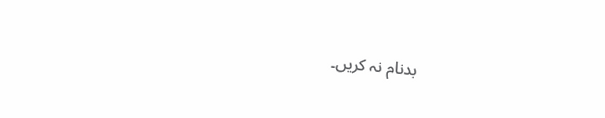بدنام نہ کریں۔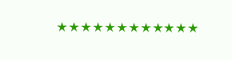٭٭٭٭٭٭٭٭٭٭٭٭